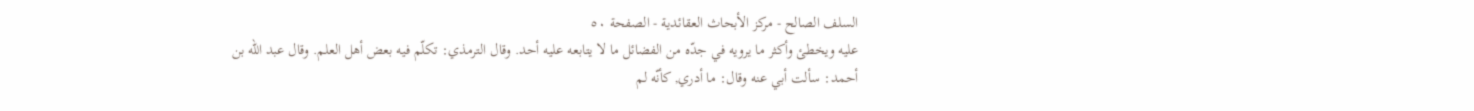السلف الصالح - مركز الأبحاث العقائدية - الصفحة ٥٠
عليه ويخطئ وأكثر ما يرويه في جدّه من الفضائل ما لا يتابعه عليه أحد. وقال الترمذي: تكلّم فيه بعض أهل العلم. وقال عبد الله بن أحمد: سألت أبي عنه وقال: ما أدري, كأنّه لم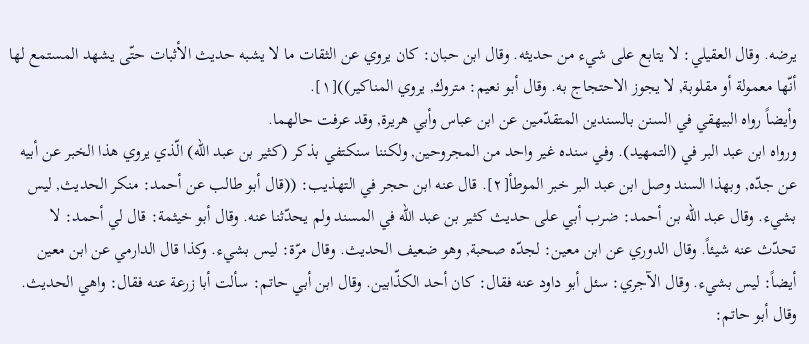يرضه. وقال العقيلي: لا يتابع على شيء من حديثه. وقال ابن حبان: كان يروي عن الثقات ما لا يشبه حديث الأثبات حتّى يشهد المستمع لها أنّها معمولة أو مقلوبة, لا يجوز الاحتجاج به. وقال أبو نعيم: متروك, يروي المناكير))[١].
وأيضاً رواه البيهقي في السنن بالسندين المتقدّمين عن ابن عباس وأبي هريرة, وقد عرفت حالهما.
ورواه ابن عبد البر في (التمهيد). وفي سنده غير واحد من المجروحين, ولكننا سنكتفي بذكر (كثير بن عبد الله) الّذي يروي هذا الخبر عن أبيه عن جدّه, وبهذا السند وصل ابن عبد البر خبر الموطأ[٢]. قال عنه ابن حجر في التهذيب: ((قال أبو طالب عن أحمد: منكر الحديث, ليس بشيء. وقال عبد الله بن أحمد: ضرب أبي على حديث كثير بن عبد الله في المسند ولم يحدّثنا عنه. وقال أبو خيثمة: قال لي أحمد: لا تحدّث عنه شيئاً. وقال الدوري عن ابن معين: لجدّه صحبة, وهو ضعيف الحديث. وقال مرّة: ليس بشيء. وكذا قال الدارمي عن ابن معين أيضاً: ليس بشيء. وقال الآجري: سئل أبو داود عنه فقال: كان أحد الكذّابين. وقال ابن أبي حاتم: سألت أبا زرعة عنه فقال: واهي الحديث. وقال أبو حاتم: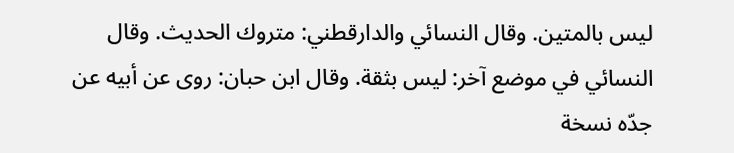ليس بالمتين. وقال النسائي والدارقطني: متروك الحديث. وقال النسائي في موضع آخر: ليس بثقة. وقال ابن حبان: روى عن أبيه عن جدّه نسخة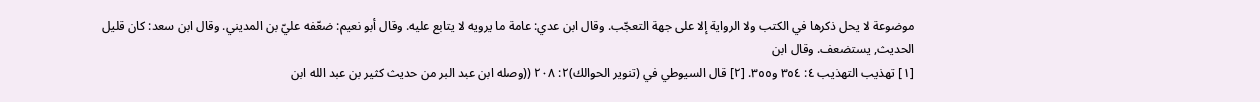موضوعة لا يحل ذكرها في الكتب ولا الرواية إلا على جهة التعجّب. وقال ابن عدي: عامة ما يرويه لا يتابع عليه. وقال أبو نعيم: ضعّفه عليّ بن المديني. وقال ابن سعد: كان قليل الحديث, يستضعف. وقال ابن
[١] تهذيب التهذيب ٤: ٣٥٤ و٣٥٥. [٢] قال السيوطي في (تنوير الحوالك)٢: ٢٠٨ ((وصله ابن عبد البر من حديث كثير بن عبد الله ابن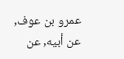عمرو بن عوف, عن أبيه, عن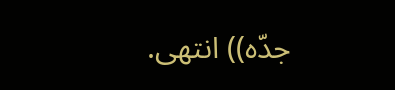جدّه)) انتهى.